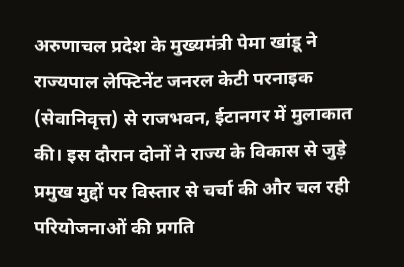अरुणाचल प्रदेश के मुख्यमंत्री पेमा खांडू ने राज्यपाल लेफ्टिनेंट जनरल केटी परनाइक (सेवानिवृत्त) से राजभवन, ईटानगर में मुलाकात की। इस दौरान दोनों ने राज्य के विकास से जुड़े प्रमुख मुद्दों पर विस्तार से चर्चा की और चल रही परियोजनाओं की प्रगति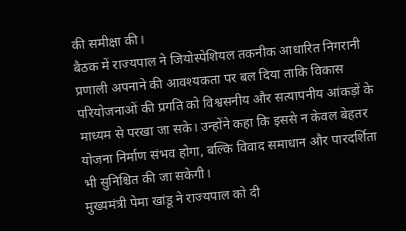की समीक्षा की।
बैठक में राज्यपाल ने जियोस्पेशियल तकनीक आधारित निगरानी प्रणाली अपनाने की आवश्यकता पर बल दिया ताकि विकास परियोजनाओं की प्रगति को विश्वसनीय और सत्यापनीय आंकड़ों के माध्यम से परखा जा सके। उन्होंने कहा कि इससे न केवल बेहतर योजना निर्माण संभव होगा, बल्कि विवाद समाधान और पारदर्शिता भी सुनिश्चित की जा सकेगी।
मुख्यमंत्री पेमा खांडू ने राज्यपाल को दी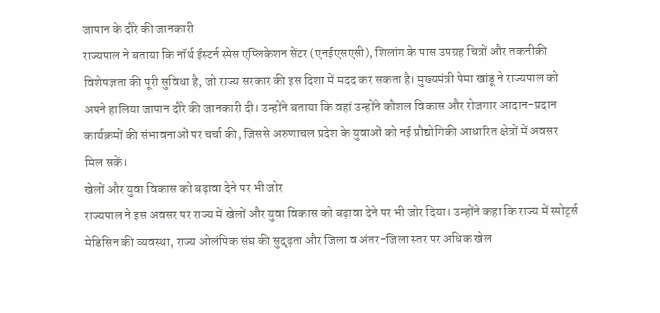जापान के दौरे की जानकारी
राज्यपाल ने बताया कि नॉर्थ ईस्टर्न स्पेस एप्लिकेशन सेंटर (एनईएसएसी), शिलांग के पास उपग्रह चित्रों और तकनीकी विशेषज्ञता की पूरी सुविधा है, जो राज्य सरकार की इस दिशा में मदद कर सकता है। मुख्यमंत्री पेमा खांडू ने राज्यपाल को अपने हालिया जापान दौरे की जानकारी दी। उन्होंने बताया कि वहां उन्होंने कौशल विकास और रोजगार आदान-प्रदान कार्यक्रमों की संभावनाओं पर चर्चा की, जिससे अरुणाचल प्रदेश के युवाओं को नई प्रौद्योगिकी आधारित क्षेत्रों में अवसर मिल सकें।
खेलों और युवा विकास को बढ़ावा देने पर भी जोर
राज्यपाल ने इस अवसर पर राज्य में खेलों और युवा विकास को बढ़ावा देने पर भी जोर दिया। उन्होंने कहा कि राज्य में स्पोर्ट्स मेडिसिन की व्यवस्था, राज्य ओलंपिक संघ की सुदृढ़ता और जिला व अंतर-जिला स्तर पर अधिक खेल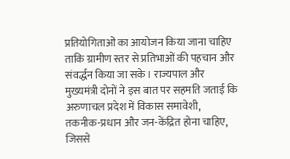प्रतियोगिताओं का आयोजन किया जाना चाहिए ताकि ग्रामीण स्तर से प्रतिभाओं की पहचान और संवर्द्धन किया जा सके। राज्यपाल और मुख्यमंत्री दोनों ने इस बात पर सहमति जताई कि अरुणाचल प्रदेश में विकास समावेशी, तकनीक-प्रधान और जन-केंद्रित होना चाहिए, जिससे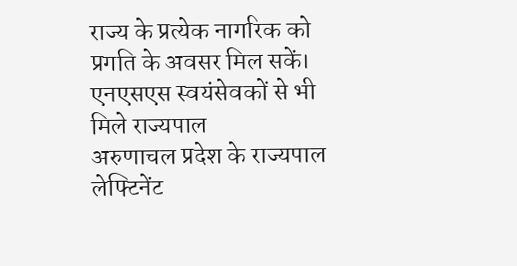राज्य के प्रत्येक नागरिक को प्रगति के अवसर मिल सकें।
एनएसएस स्वयंसेवकों से भी मिले राज्यपाल
अरुणाचल प्रदेश के राज्यपाल लेफ्टिनेंट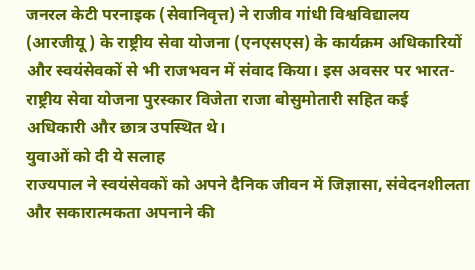जनरल केटी परनाइक (सेवानिवृत्त) ने राजीव गांधी विश्वविद्यालय (आरजीयू ) के राष्ट्रीय सेवा योजना (एनएसएस) के कार्यक्रम अधिकारियों और स्वयंसेवकों से भी राजभवन में संवाद किया। इस अवसर पर भारत-राष्ट्रीय सेवा योजना पुरस्कार विजेता राजा बोसुमोतारी सहित कई अधिकारी और छात्र उपस्थित थे।
युवाओं को दी ये सलाह
राज्यपाल ने स्वयंसेवकों को अपने दैनिक जीवन में जिज्ञासा, संवेदनशीलता और सकारात्मकता अपनाने की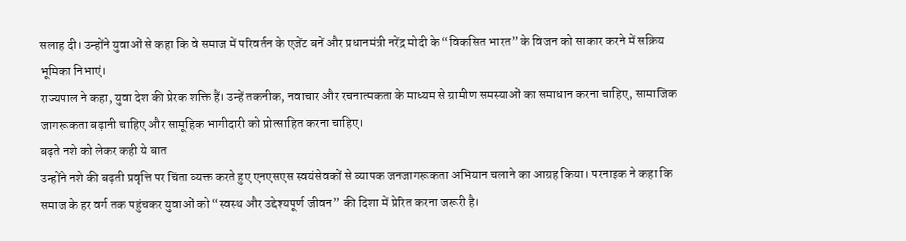सलाह दी। उन्होंने युवाओं से कहा कि वे समाज में परिवर्तन के एजेंट बनें और प्रधानमंत्री नरेंद्र मोदी के “विकसित भारत” के विजन को साकार करने में सक्रिय भूमिका निभाएं।
राज्यपाल ने कहा, युवा देश की प्रेरक शक्ति हैं। उन्हें तकनीक, नवाचार और रचनात्मकता के माध्यम से ग्रामीण समस्याओं का समाधान करना चाहिए, सामाजिक जागरूकता बढ़ानी चाहिए और सामूहिक भागीदारी को प्रोत्साहित करना चाहिए।
बढ़ते नशे को लेकर कही ये बात
उन्होंने नशे की बढ़ती प्रवृत्ति पर चिंता व्यक्त करते हुए एनएसएस स्वयंसेवकों से व्यापक जनजागरूकता अभियान चलाने का आग्रह किया। परनाइक ने कहा कि समाज के हर वर्ग तक पहुंचकर युवाओं को “स्वस्थ और उद्देश्यपूर्ण जीवन” की दिशा में प्रेरित करना जरूरी है।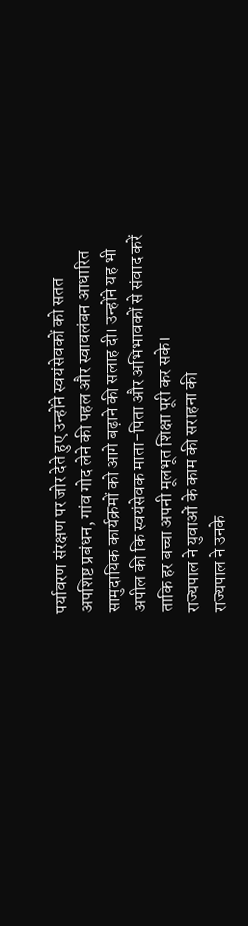पर्यावरण संरक्षण पर जोर देते हुए उन्होंने स्वयंसेवकों को सतत अपशिष्ट प्रबंधन, गांव गोद लेने की पहल और स्वावलंबन आधारित सामुदायिक कार्यक्रमों को आगे बढ़ाने की सलाह दी। उन्होंने यह भी अपील की कि स्वयंसेवक माता-पिता और अभिभावकों से संवाद करें ताकि हर बच्चा अपनी मूलभूत शिक्षा पूरी कर सके।
राज्यपाल ने युवाओं के काम की सराहना की
राज्यपाल ने उनके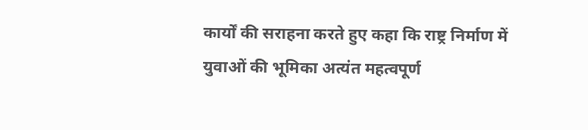कार्यों की सराहना करते हुए कहा कि राष्ट्र निर्माण में युवाओं की भूमिका अत्यंत महत्वपूर्ण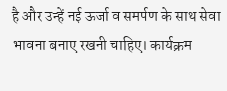है और उन्हें नई ऊर्जा व समर्पण के साथ सेवा भावना बनाए रखनी चाहिए। कार्यक्रम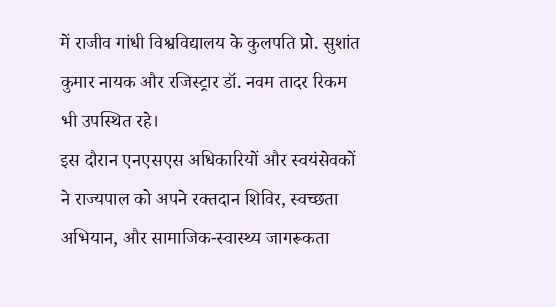में राजीव गांधी विश्वविद्यालय के कुलपति प्रो. सुशांत कुमार नायक और रजिस्ट्रार डॉ. नवम तादर रिकम भी उपस्थित रहे।
इस दौरान एनएसएस अधिकारियों और स्वयंसेवकों ने राज्यपाल को अपने रक्तदान शिविर, स्वच्छता अभियान, और सामाजिक-स्वास्थ्य जागरूकता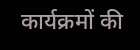कार्यक्रमों की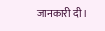जानकारी दी।